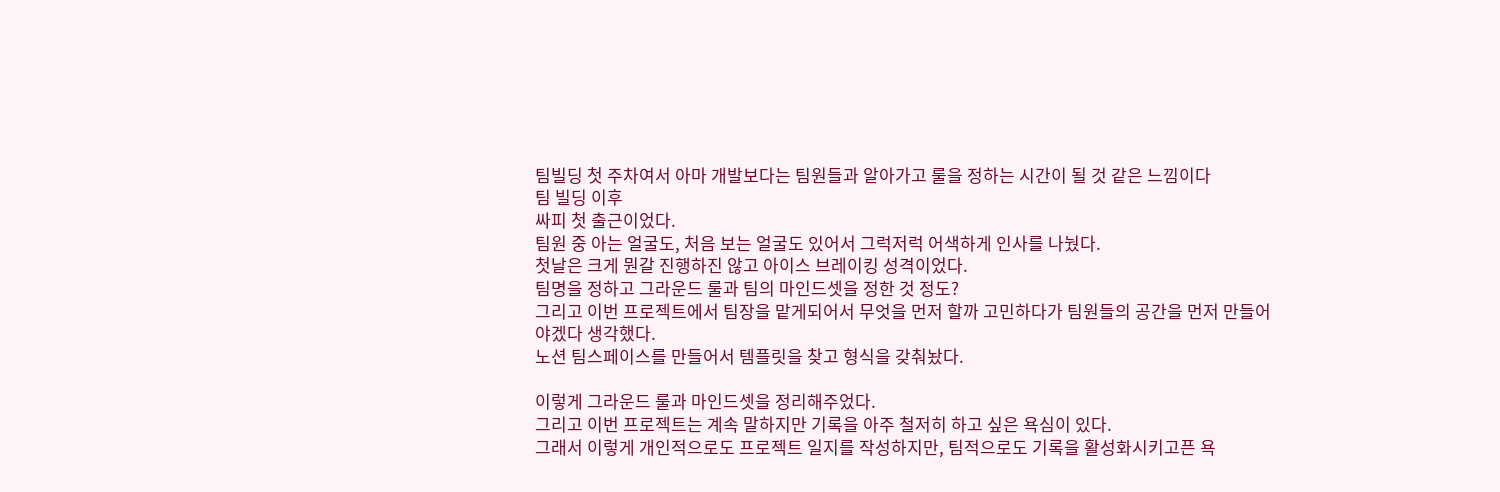팀빌딩 첫 주차여서 아마 개발보다는 팀원들과 알아가고 룰을 정하는 시간이 될 것 같은 느낌이다
팀 빌딩 이후
싸피 첫 출근이었다.
팀원 중 아는 얼굴도, 처음 보는 얼굴도 있어서 그럭저럭 어색하게 인사를 나눴다.
첫날은 크게 뭔갈 진행하진 않고 아이스 브레이킹 성격이었다.
팀명을 정하고 그라운드 룰과 팀의 마인드셋을 정한 것 정도?
그리고 이번 프로젝트에서 팀장을 맡게되어서 무엇을 먼저 할까 고민하다가 팀원들의 공간을 먼저 만들어야겠다 생각했다.
노션 팀스페이스를 만들어서 템플릿을 찾고 형식을 갖춰놨다.

이렇게 그라운드 룰과 마인드셋을 정리해주었다.
그리고 이번 프로젝트는 계속 말하지만 기록을 아주 철저히 하고 싶은 욕심이 있다.
그래서 이렇게 개인적으로도 프로젝트 일지를 작성하지만, 팀적으로도 기록을 활성화시키고픈 욕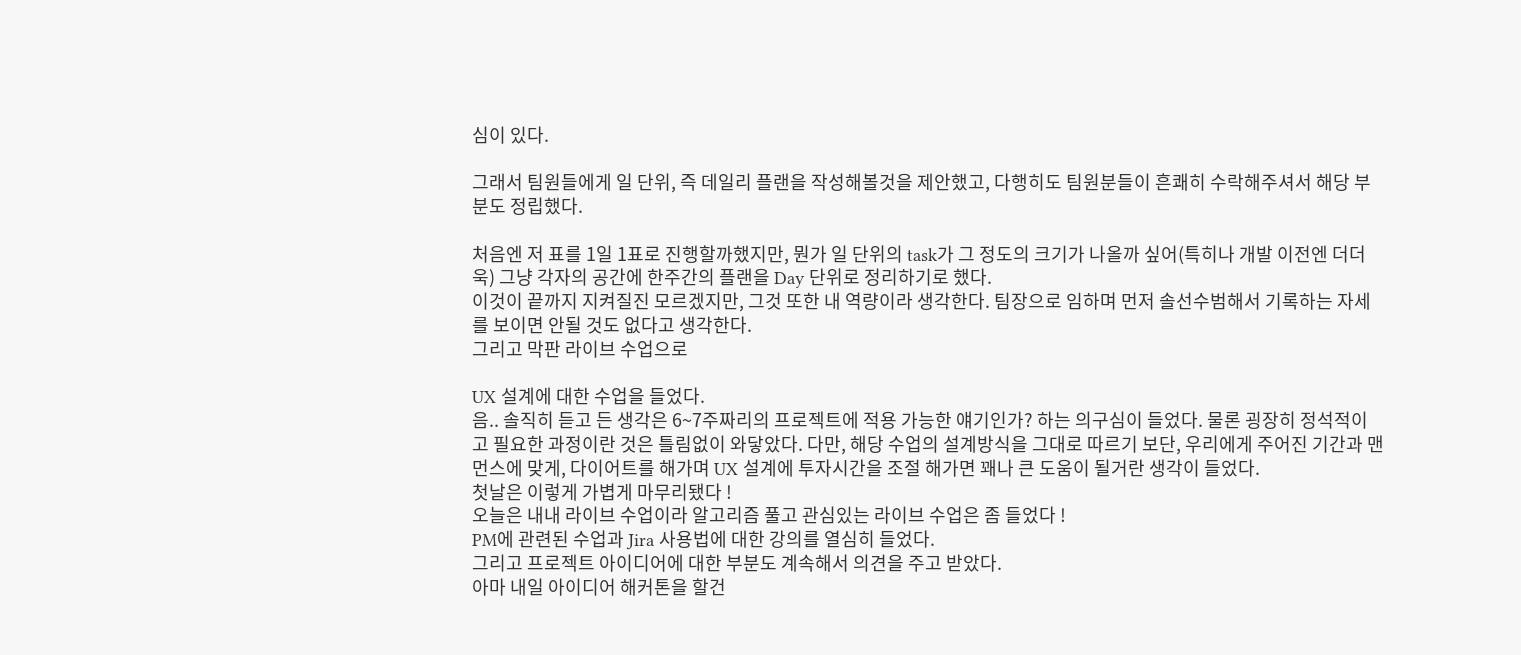심이 있다.

그래서 팀원들에게 일 단위, 즉 데일리 플랜을 작성해볼것을 제안했고, 다행히도 팀원분들이 흔쾌히 수락해주셔서 해당 부분도 정립했다.

처음엔 저 표를 1일 1표로 진행할까했지만, 뭔가 일 단위의 task가 그 정도의 크기가 나올까 싶어(특히나 개발 이전엔 더더욱) 그냥 각자의 공간에 한주간의 플랜을 Day 단위로 정리하기로 했다.
이것이 끝까지 지켜질진 모르겠지만, 그것 또한 내 역량이라 생각한다. 팀장으로 임하며 먼저 솔선수범해서 기록하는 자세를 보이면 안될 것도 없다고 생각한다.
그리고 막판 라이브 수업으로

UX 설계에 대한 수업을 들었다.
음.. 솔직히 듣고 든 생각은 6~7주짜리의 프로젝트에 적용 가능한 얘기인가? 하는 의구심이 들었다. 물론 굉장히 정석적이고 필요한 과정이란 것은 틀림없이 와닿았다. 다만, 해당 수업의 설계방식을 그대로 따르기 보단, 우리에게 주어진 기간과 맨먼스에 맞게, 다이어트를 해가며 UX 설계에 투자시간을 조절 해가면 꽤나 큰 도움이 될거란 생각이 들었다.
첫날은 이렇게 가볍게 마무리됐다 !
오늘은 내내 라이브 수업이라 알고리즘 풀고 관심있는 라이브 수업은 좀 들었다 !
PM에 관련된 수업과 Jira 사용법에 대한 강의를 열심히 들었다.
그리고 프로젝트 아이디어에 대한 부분도 계속해서 의견을 주고 받았다.
아마 내일 아이디어 해커톤을 할건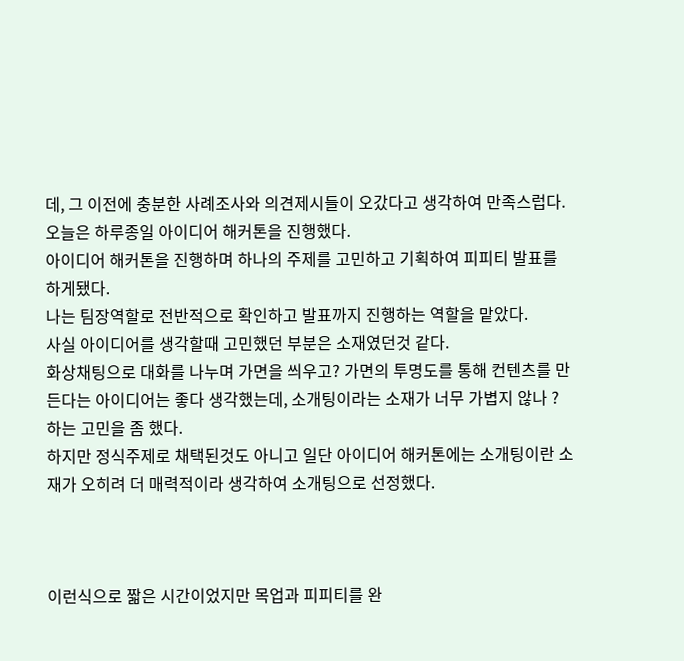데, 그 이전에 충분한 사례조사와 의견제시들이 오갔다고 생각하여 만족스럽다.
오늘은 하루종일 아이디어 해커톤을 진행했다.
아이디어 해커톤을 진행하며 하나의 주제를 고민하고 기획하여 피피티 발표를 하게됐다.
나는 팀장역할로 전반적으로 확인하고 발표까지 진행하는 역할을 맡았다.
사실 아이디어를 생각할때 고민했던 부분은 소재였던것 같다.
화상채팅으로 대화를 나누며 가면을 씌우고? 가면의 투명도를 통해 컨텐츠를 만든다는 아이디어는 좋다 생각했는데, 소개팅이라는 소재가 너무 가볍지 않나 ? 하는 고민을 좀 했다.
하지만 정식주제로 채택된것도 아니고 일단 아이디어 해커톤에는 소개팅이란 소재가 오히려 더 매력적이라 생각하여 소개팅으로 선정했다.



이런식으로 짧은 시간이었지만 목업과 피피티를 완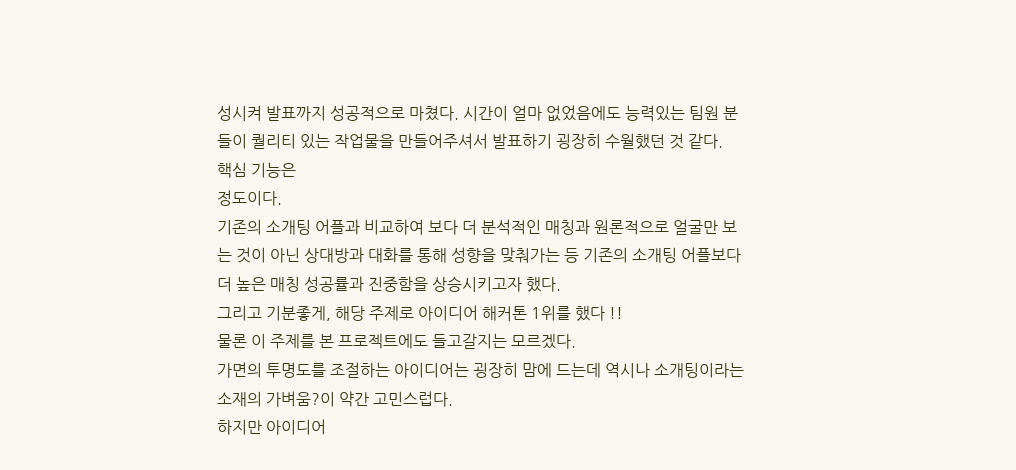성시켜 발표까지 성공적으로 마쳤다. 시간이 얼마 없었음에도 능력있는 팀원 분들이 퀄리티 있는 작업물을 만들어주셔서 발표하기 굉장히 수월했던 것 같다.
핵심 기능은
정도이다.
기존의 소개팅 어플과 비교하여 보다 더 분석적인 매칭과 원론적으로 얼굴만 보는 것이 아닌 상대방과 대화를 통해 성향을 맞춰가는 등 기존의 소개팅 어플보다 더 높은 매칭 성공률과 진중함을 상승시키고자 했다.
그리고 기분좋게, 해당 주제로 아이디어 해커톤 1위를 했다 !!
물론 이 주제를 본 프로젝트에도 들고갈지는 모르겠다.
가면의 투명도를 조절하는 아이디어는 굉장히 맘에 드는데 역시나 소개팅이라는 소재의 가벼움?이 약간 고민스럽다.
하지만 아이디어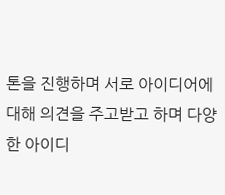톤을 진행하며 서로 아이디어에 대해 의견을 주고받고 하며 다양한 아이디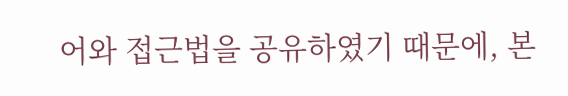어와 접근법을 공유하였기 때문에, 본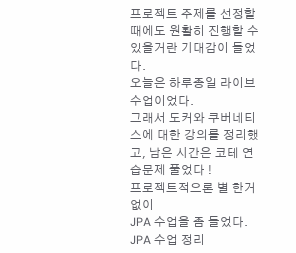프로젝트 주제를 선정할때에도 원활히 진행할 수 있을거란 기대감이 들었다.
오늘은 하루종일 라이브 수업이었다.
그래서 도커와 쿠버네티스에 대한 강의를 정리했고, 남은 시간은 코테 연습문제 풀었다 !
프로젝트적으론 별 한거 없이
JPA 수업을 좀 들었다.
JPA 수업 정리